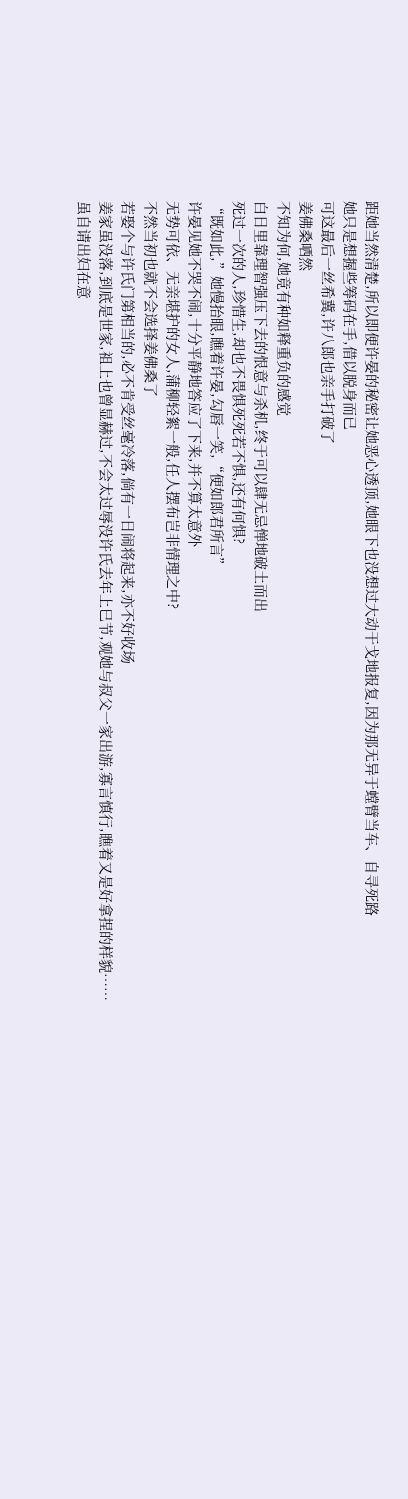距她当然清楚,所以即便许晏的秘密让她恶心透顶,她眼下也没想过大动干戈地报复,因为那无异于螳臂当车、自寻死路
她只是想握些筹码在手,借以脱身而已
可这最后一丝希冀,许八郎也亲手打破了
姜佛桑哂然
不知为何,她竟有种如释重负的感觉
白日里靠理智强压下去的恨意与杀机,终于可以肆无忌惮地破土而出
死过一次的人,珍惜生,却也不畏惧死死若不惧,还有何惧?
“既如此,”她慢抬眼,瞧着许晏,勾唇一笑,“便如郎君所言”
许晏见她不哭不闹,十分平静地答应了下来,并不算太意外
无势可依、无亲堪护的女人,蒲柳轻絮一般,任人摆布岂非情理之中?
不然当初也就不会选择姜佛桑了
若娶个与许氏门第相当的,必不肯受丝毫冷落,倘有一日闹将起来,亦不好收场
姜家虽没落,到底是世家,祖上也曾显赫过,不会太过辱没许氏去年上巳节,观她与叔父一家出游,寡言慎行,瞧着又是好拿捏的样貌……
虽自请出妇在意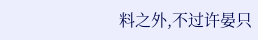料之外,不过许晏只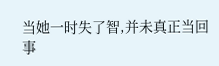当她一时失了智,并未真正当回事